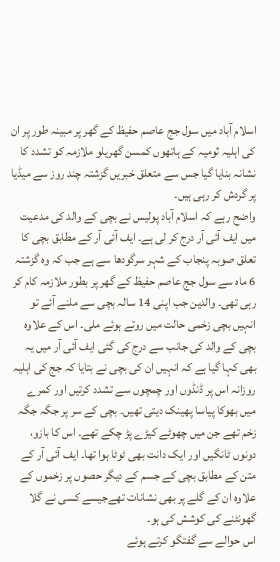اسلام آباد میں سول جج عاصم حفیظ کے گھر پر مبینہ طور پر ان کی اہلیہ ثومیہ کے ہاتھوں کمسن گھریلو ملازمہ کو تشدد کا نشانہ بنایا گیا جس سے متعلق خبریں گزشتہ چند روز سے میڈیا پر گردش کر رہی ہیں۔
واضح رہے کہ اسلام آباد پولیس نے بچی کے والد کی مدعیت میں ایف آئی آر درج کر لی ہے۔ ایف آئی آر کے مطابق بچی کا تعلق صوبہ پنجاب کے شہر سرگودھا سے ہے جب کہ وہ گزشتہ 6 ماہ سے سول جج عاصم حفیظ کے گھر پر بطور ملازمہ کام کر رہی تھی۔ والدین جب اپنی 14 سالہ بچی سے ملنے آئے تو انہیں بچی زخمی حالت میں روتے ہوئے ملی۔ اس کے علاوہ بچی کے والد کی جانب سے درج کی گئی ایف آئی آر میں یہ بھی کہا گیا ہے کہ انہیں ان کی بچی نے بتایا کہ جج کی اہلیہ روزانہ اس پر ڈنڈوں اور چمچوں سے تشدد کرتیں اور کمرے میں بھوکا پیاسا پھینک دیتی تھیں۔ بچی کے سر پر جگہ جگہ زخم تھے جن میں چھوٹے کیڑے پڑ چکے تھے۔ اس کا بازو، دونوں ٹانگیں اور ایک دانت بھی ٹوٹا ہوا تھا۔ ایف آئی آر کے متن کے مطابق بچی کے جسم کے دیگر حصوں پر زخموں کے علاوہ ان کے گلے پر بھی نشانات تھےجیسے کسی نے گلا گھونٹنے کی کوشش کی ہو۔
اس حوالے سے گفتگو کرتے ہوئے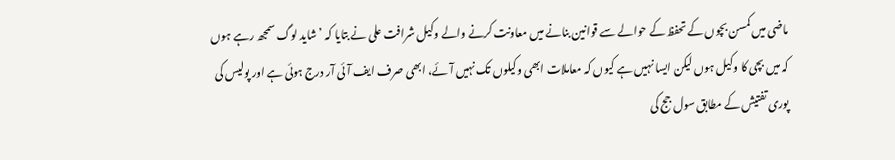ماضی میں کمسن بچوں کے تحفظ کے حوالے سے قوانین بنانے میں معاونت کرنے والے وکیل شرافت علی نے بتایا کہ ’شاید لوگ سمجھ رہے ہوں کہ میں بچی کا وکیل ہوں لیکن ایسا نہیں ہے کیوں کہ معاملات ابھی وکیلوں تک نہیں آئے، ابھی صرف ایف آئی آر درج ہوئی ہے اور پولیس کی پوری تفتیش کے مطابق سول جج کی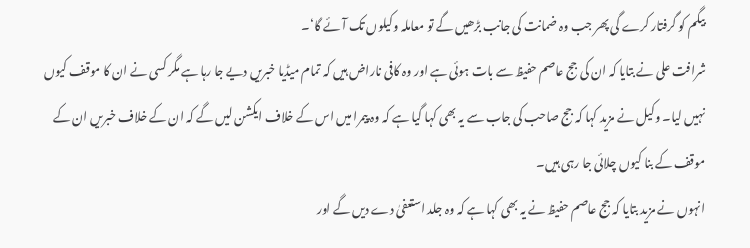بیگم کو گرفتار کرے گی پھر جب وہ ضمانت کی جانب بڑھیں گے تو معاملہ وکیلوں تک آئے گا‘۔
شرافت علی نے بتایا کہ ان کی جج عاصم حفیظ سے بات ہوئی ہے اور وہ کافی ناراض ہیں کہ تمام میڈیا خبریں دیے جا رہا ہے مگر کسی نے ان کا موقف کیوں نہیں لیا۔ وکیل نے مزید کہا کہ جج صاحب کی جاب سے یہ بھی کہا گیا ہے کہ وہ پیمرا میں اس کے خلاف ایکشن لیں گے کہ ان کے خلاف خبریں ان کے موقف کے بنا کیوں چلائی جا رہی ہیں۔
انہوں نے مزید بتایا کہ جج عاصم حفیظ نے یہ بھی کہا ہے کہ وہ جلد استعفیٰ دے دیں گے اور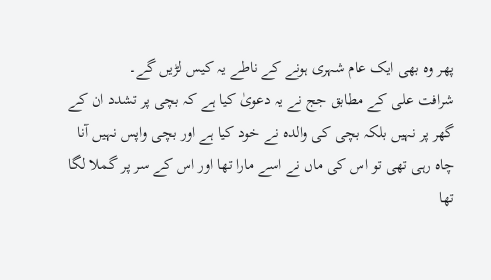پھر وہ بھی ایک عام شہری ہونے کے ناطے یہ کیس لڑیں گے۔
شرافت علی کے مطابق جج نے یہ دعویٰ کیا ہے کہ بچی پر تشدد ان کے گھر پر نہیں بلکہ بچی کی والدہ نے خود کیا ہے اور بچی واپس نہیں آنا چاہ رہی تھی تو اس کی ماں نے اسے مارا تھا اور اس کے سر پر گملا لگا تھا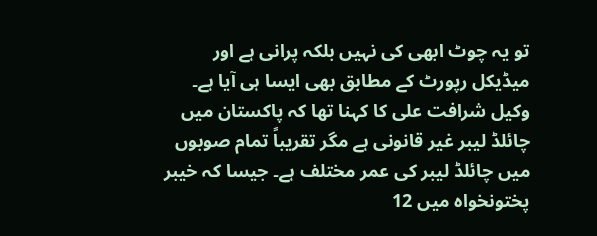تو یہ چوٹ ابھی کی نہیں بلکہ پرانی ہے اور میڈیکل رپورٹ کے مطابق بھی ایسا ہی آیا ہے۔
وکیل شرافت علی کا کہنا تھا کہ پاکستان میں چائلڈ لیبر غیر قانونی ہے مگر تقریباً تمام صوبوں میں چائلڈ لیبر کی عمر مختلف ہے۔ جیسا کہ خیبر پختونخواہ میں 12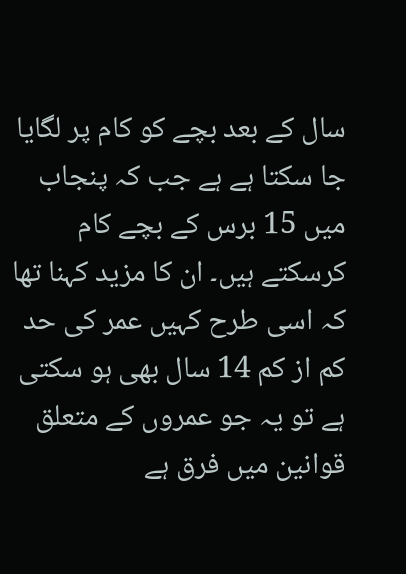سال کے بعد بچے کو کام پر لگایا جا سکتا ہے ہے جب کہ پنجاب میں 15 برس کے بچے کام کرسکتے ہیں۔ ان کا مزید کہنا تھا کہ اسی طرح کہیں عمر کی حد کم از کم 14 سال بھی ہو سکتی ہے تو یہ جو عمروں کے متعلق قوانین میں فرق ہے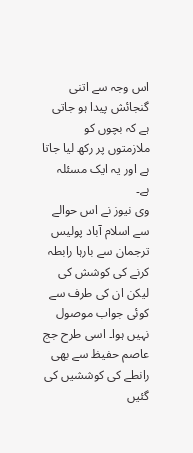اس وجہ سے اتنی گنجائش پیدا ہو جاتی ہے کہ بچوں کو ملازمتوں پر رکھ لیا جاتا ہے اور یہ ایک مسئلہ ہے۔
وی نیوز نے اس حوالے سے اسلام آباد پولیس ترجمان سے بارہا رابطہ کرنے کی کوشش کی لیکن ان کی طرف سے کوئی جواب موصول نہیں ہوا۔ اسی طرح جج عاصم حفیظ سے بھی رانطے کی کوششیں کی گئیں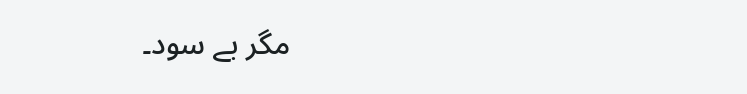مگر بے سود۔